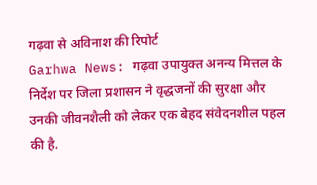गढ़वा से अविनाश की रिपोर्ट
Garhwa News: गढ़वा उपायुक्त अनन्य मित्तल के निर्देश पर जिला प्रशासन ने वृद्धजनों की सुरक्षा और उनकी जीवनशैली को लेकर एक बेहद संवेदनशील पहल की है.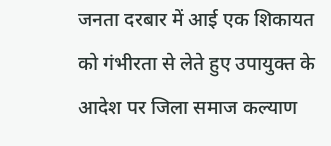जनता दरबार में आई एक शिकायत को गंभीरता से लेते हुए उपायुक्त के आदेश पर जिला समाज कल्याण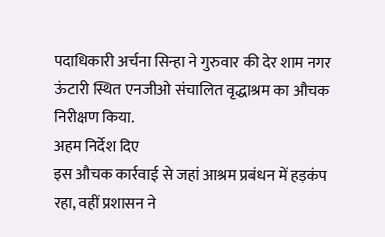पदाधिकारी अर्चना सिन्हा ने गुरुवार की देर शाम नगर ऊंटारी स्थित एनजीओ संचालित वृद्धाश्रम का औचक निरीक्षण किया.
अहम निर्देश दिए
इस औचक कार्रवाई से जहां आश्रम प्रबंधन में हड़कंप रहा, वहीं प्रशासन ने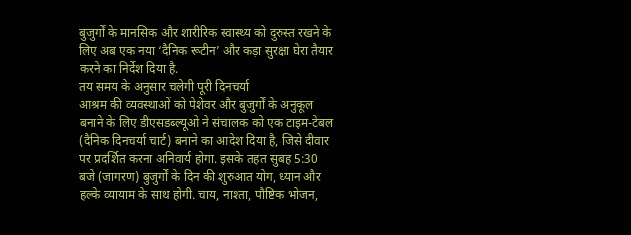बुजुर्गों के मानसिक और शारीरिक स्वास्थ्य को दुरुस्त रखने के लिए अब एक नया ‘दैनिक रूटीन’ और कड़ा सुरक्षा घेरा तैयार करने का निर्देश दिया है.
तय समय के अनुसार चलेगी पूरी दिनचर्या
आश्रम की व्यवस्थाओं को पेशेवर और बुजुर्गों के अनुकूल बनाने के लिए डीएसडब्ल्यूओ ने संचालक को एक टाइम-टेबल (दैनिक दिनचर्या चार्ट) बनाने का आदेश दिया है, जिसे दीवार पर प्रदर्शित करना अनिवार्य होगा. इसके तहत सुबह 5:30 बजे (जागरण) बुजुर्गों के दिन की शुरुआत योग, ध्यान और हल्के व्यायाम के साथ होगी. चाय, नाश्ता, पौष्टिक भोजन,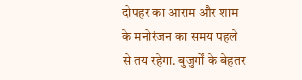दोपहर का आराम और शाम के मनोरंजन का समय पहले से तय रहेगा. बुजुर्गों के बेहतर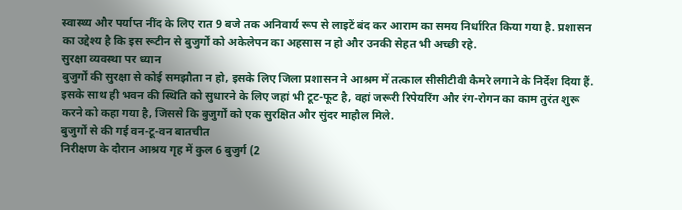स्वास्थ्य और पर्याप्त नींद के लिए रात 9 बजे तक अनिवार्य रूप से लाइटें बंद कर आराम का समय निर्धारित किया गया है. प्रशासन का उद्देश्य है कि इस रूटीन से बुजुर्गों को अकेलेपन का अहसास न हो और उनकी सेहत भी अच्छी रहे.
सुरक्षा व्यवस्था पर ध्यान
बुजुर्गों की सुरक्षा से कोई समझौता न हो, इसके लिए जिला प्रशासन ने आश्रम में तत्काल सीसीटीवी कैमरे लगाने के निर्देश दिया हैं. इसके साथ ही भवन की स्थिति को सुधारने के लिए जहां भी टूट-फूट है, वहां जरूरी रिपेयरिंग और रंग-रोगन का काम तुरंत शुरू करने को कहा गया है, जिससे कि बुजुर्गों को एक सुरक्षित और सुंदर माहौल मिले.
बुजुर्गों से की गई वन-टू-वन बातचीत
निरीक्षण के दौरान आश्रय गृह में कुल 6 बुजुर्ग (2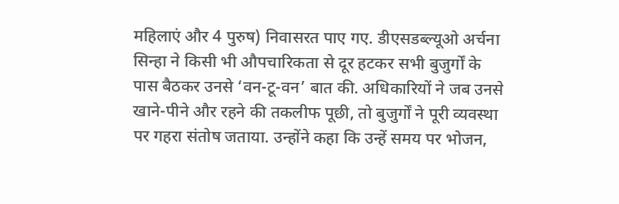महिलाएं और 4 पुरुष) निवासरत पाए गए. डीएसडब्ल्यूओ अर्चना सिन्हा ने किसी भी औपचारिकता से दूर हटकर सभी बुजुर्गों के पास बैठकर उनसे ‘वन-टू-वन’ बात की. अधिकारियों ने जब उनसे खाने-पीने और रहने की तकलीफ पूछी, तो बुजुर्गों ने पूरी व्यवस्था पर गहरा संतोष जताया. उन्होंने कहा कि उन्हें समय पर भोजन,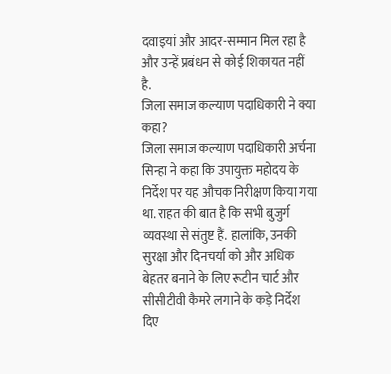दवाइयां और आदर-सम्मान मिल रहा है और उन्हें प्रबंधन से कोई शिकायत नहीं है.
जिला समाज कल्याण पदाधिकारी ने क्या कहा?
जिला समाज कल्याण पदाधिकारी अर्चना सिन्हा ने कहा कि उपायुक्त महोदय के निर्देश पर यह औचक निरीक्षण किया गया था. राहत की बात है कि सभी बुजुर्ग व्यवस्था से संतुष्ट हैं. हालांकि, उनकी सुरक्षा और दिनचर्या को और अधिक बेहतर बनाने के लिए रूटीन चार्ट और सीसीटीवी कैमरे लगाने के कड़े निर्देश दिए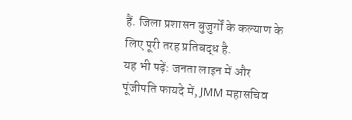हैं. जिला प्रशासन बुजुर्गों के कल्याण के लिए पूरी तरह प्रतिबद्ध है.
यह भी पढ़ें: जनता लाइन में और पूंजीपति फायदे में, JMM महासचिव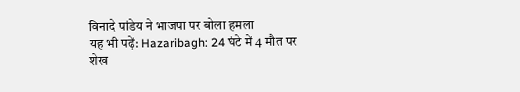विनादे पांडेय ने भाजपा पर बोला हमला
यह भी पढ़ें: Hazaribagh: 24 घंटे में 4 मौत पर शेख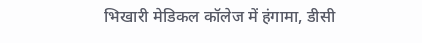भिखारी मेडिकल कॉलेज में हंगामा, डीसी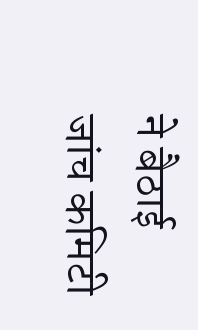ने बैठाई जांच कमिटी